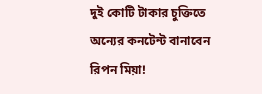দুই কোটি টাকার চুক্তিতে অন্যের কনটেন্ট বানাবেন রিপন মিয়া!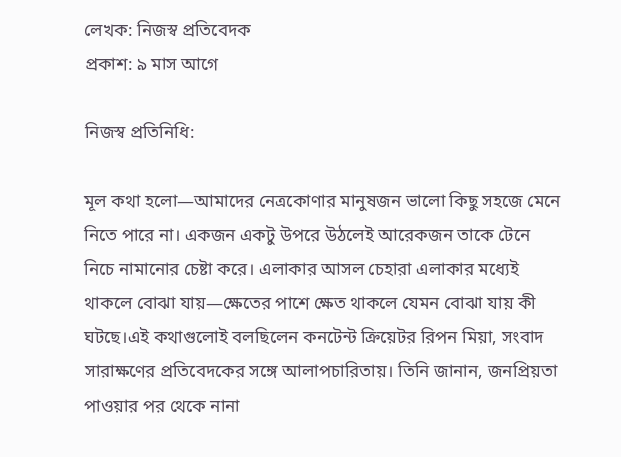লেখক: নিজস্ব প্রতিবেদক
প্রকাশ: ৯ মাস আগে

নিজস্ব প্রতিনিধি:

মূল কথা হলো—আমাদের নেত্রকোণার মানুষজন ভালো কিছু সহজে মেনে নিতে পারে না। একজন একটু উপরে উঠলেই আরেকজন তাকে টেনে নিচে নামানোর চেষ্টা করে। এলাকার আসল চেহারা এলাকার মধ্যেই থাকলে বোঝা যায়—ক্ষেতের পাশে ক্ষেত থাকলে যেমন বোঝা যায় কী ঘটছে।এই কথাগুলোই বলছিলেন কনটেন্ট ক্রিয়েটর রিপন মিয়া, সংবাদ সারাক্ষণের প্রতিবেদকের সঙ্গে আলাপচারিতায়। তিনি জানান, জনপ্রিয়তা পাওয়ার পর থেকে নানা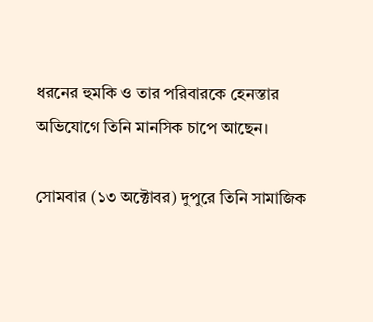ধরনের হুমকি ও তার পরিবারকে হেনস্তার অভিযোগে তিনি মানসিক চাপে আছেন।

সোমবার (১৩ অক্টোবর) দুপুরে তিনি সামাজিক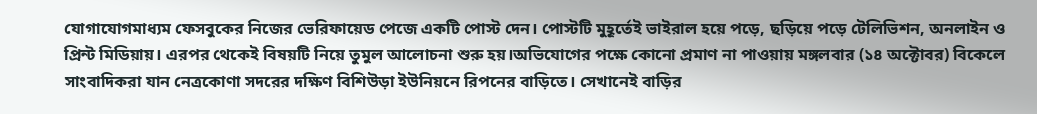যোগাযোগমাধ্যম ফেসবুকের নিজের ভেরিফায়েড পেজে একটি পোস্ট দেন। পোস্টটি মুহূর্তেই ভাইরাল হয়ে পড়ে, ছড়িয়ে পড়ে টেলিভিশন, অনলাইন ও প্রিন্ট মিডিয়ায়। এরপর থেকেই বিষয়টি নিয়ে তুমুল আলোচনা শুরু হয়।অভিযোগের পক্ষে কোনো প্রমাণ না পাওয়ায় মঙ্গলবার (১৪ অক্টোবর) বিকেলে সাংবাদিকরা যান নেত্রকোণা সদরের দক্ষিণ বিশিউড়া ইউনিয়নে রিপনের বাড়িতে। সেখানেই বাড়ির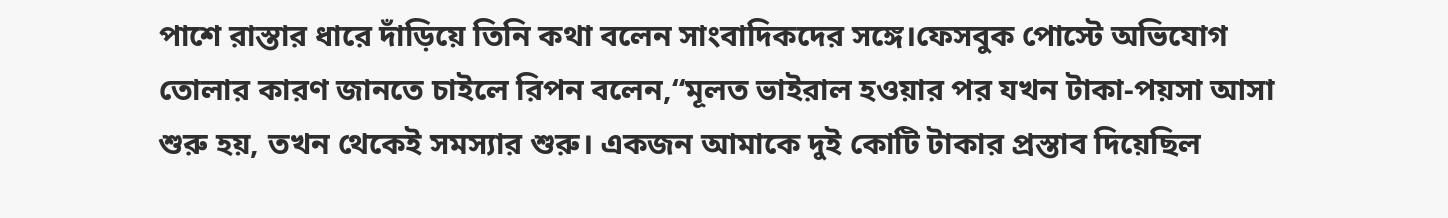পাশে রাস্তার ধারে দাঁড়িয়ে তিনি কথা বলেন সাংবাদিকদের সঙ্গে।ফেসবুক পোস্টে অভিযোগ তোলার কারণ জানতে চাইলে রিপন বলেন,“মূলত ভাইরাল হওয়ার পর যখন টাকা-পয়সা আসা শুরু হয়, তখন থেকেই সমস্যার শুরু। একজন আমাকে দুই কোটি টাকার প্রস্তাব দিয়েছিল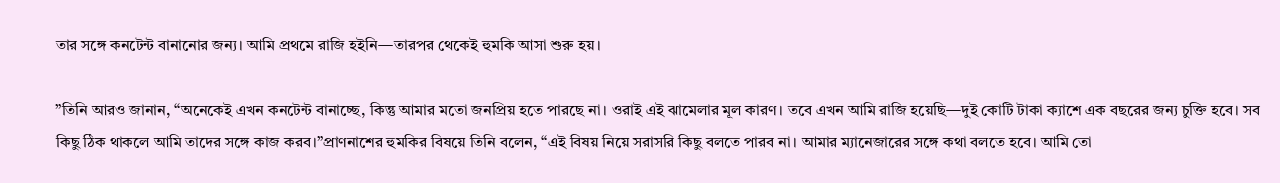তার সঙ্গে কনটেন্ট বানানোর জন্য। আমি প্রথমে রাজি হইনি—তারপর থেকেই হুমকি আসা শুরু হয়।

”তিনি আরও জানান, “অনেকেই এখন কনটেন্ট বানাচ্ছে, কিন্তু আমার মতো জনপ্রিয় হতে পারছে না। ওরাই এই ঝামেলার মূল কারণ। তবে এখন আমি রাজি হয়েছি—দুই কোটি টাকা ক্যাশে এক বছরের জন্য চুক্তি হবে। সব কিছু ঠিক থাকলে আমি তাদের সঙ্গে কাজ করব।”প্রাণনাশের হুমকির বিষয়ে তিনি বলেন, “এই বিষয় নিয়ে সরাসরি কিছু বলতে পারব না। আমার ম্যানেজারের সঙ্গে কথা বলতে হবে। আমি তো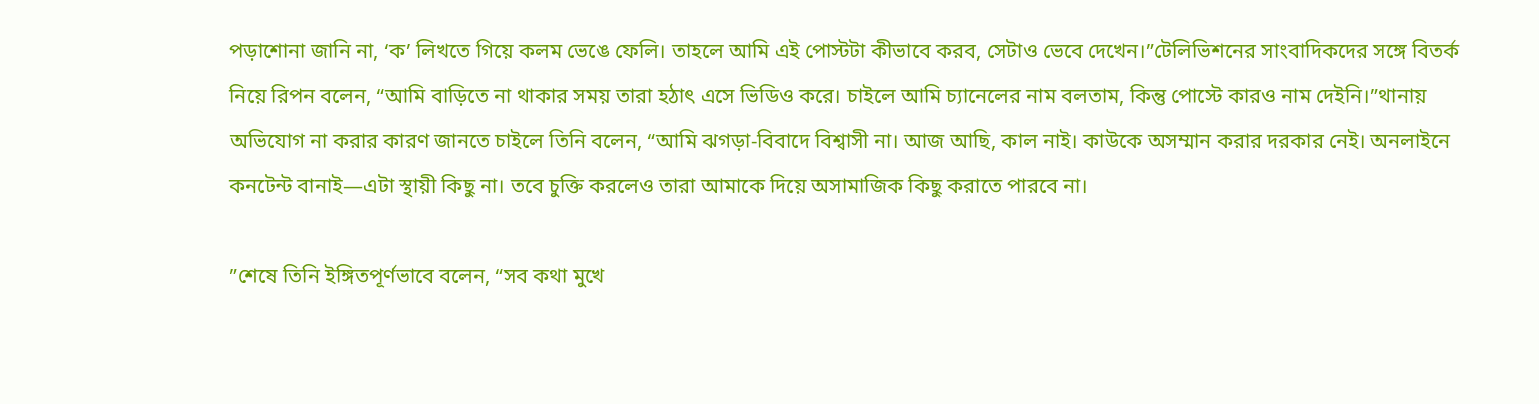পড়াশোনা জানি না, ‘ক’ লিখতে গিয়ে কলম ভেঙে ফেলি। তাহলে আমি এই পোস্টটা কীভাবে করব, সেটাও ভেবে দেখেন।”টেলিভিশনের সাংবাদিকদের সঙ্গে বিতর্ক নিয়ে রিপন বলেন, “আমি বাড়িতে না থাকার সময় তারা হঠাৎ এসে ভিডিও করে। চাইলে আমি চ্যানেলের নাম বলতাম, কিন্তু পোস্টে কারও নাম দেইনি।”থানায় অভিযোগ না করার কারণ জানতে চাইলে তিনি বলেন, “আমি ঝগড়া-বিবাদে বিশ্বাসী না। আজ আছি, কাল নাই। কাউকে অসম্মান করার দরকার নেই। অনলাইনে কনটেন্ট বানাই—এটা স্থায়ী কিছু না। তবে চুক্তি করলেও তারা আমাকে দিয়ে অসামাজিক কিছু করাতে পারবে না।

”শেষে তিনি ইঙ্গিতপূর্ণভাবে বলেন, “সব কথা মুখে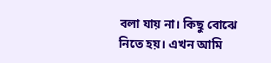বলা যায় না। কিছু বোঝে নিতে হয়। এখন আমি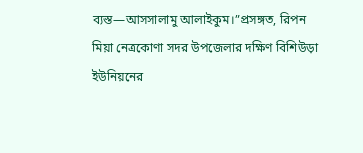ব্যস্ত—আসসালামু আলাইকুম।”প্রসঙ্গত, রিপন মিয়া নেত্রকোণা সদর উপজেলার দক্ষিণ বিশিউড়া ইউনিয়নের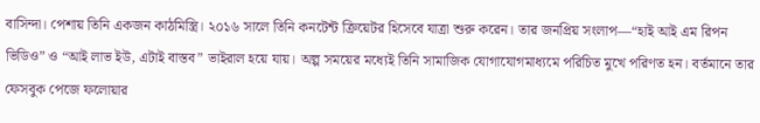বাসিন্দা। পেশায় তিনি একজন কাঠমিস্ত্রি। ২০১৬ সালে তিনি কনটেন্ট ক্রিয়েটর হিসেবে যাত্রা শুরু করেন। তার জনপ্রিয় সংলাপ—“হাই আই এম রিপন ভিডিও” ও “আই লাভ ইউ, এটাই বাস্তব” ভাইরাল হয়ে যায়। অল্প সময়ের মধ্যেই তিনি সামাজিক যোগাযোগমাধ্যমে পরিচিত মুখে পরিণত হন। বর্তমানে তার ফেসবুক পেজে ফলোয়ার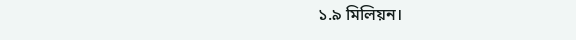১.৯ মিলিয়ন।